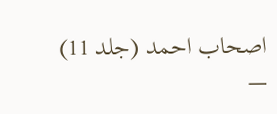اصحاب احمد (جلد 11) —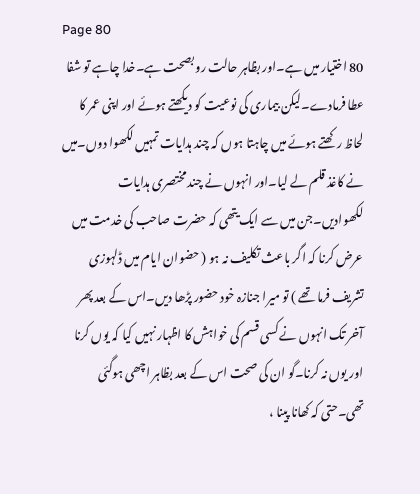Page 80
80 اختیار میں ہے۔اور بظاہر حالت رو بصحت ہے۔خدا چاہے تو شفا عطا فرمادے۔لیکن بیماری کی نوعیت کو دیکھتے ہوئے اور اپنی عمر کا لحاظ رکھتے ہوئے میں چاہتا ہوں کہ چند ہدایات تمہیں لکھوا دوں۔میں نے کاغذ قلم لے لیا۔اور انہوں نے چند مختصری ہدایات لکھوادیں۔جن میں سے ایک یتھی کہ حضرت صاحب کی خدمت میں عرض کرنا کہ اگر باعث تکلیف نہ ہو ( حضوان ایام میں ڈلہوزی تشریف فرما تھے ) تو میرا جنازہ خود حضور پڑھا دیں۔اس کے بعد پھر آخر تک انہوں نے کسی قسم کی خواہش کا اظہار نہیں کیا کہ یوں کرنا اور یوں نہ کرنا۔گو ان کی صحت اس کے بعد بظاہر اچھی ہوگئی تھی۔حتی کہ کھانا پینا ،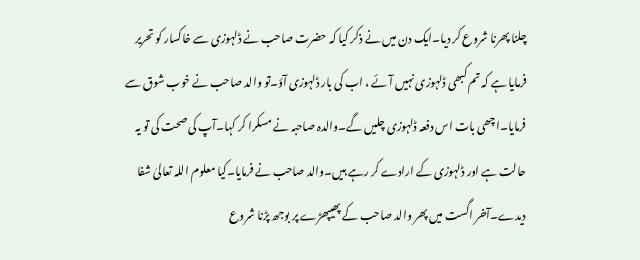چلنا پھرنا شروع کر دیا۔ایک دن میں نے ذکر کیا کہ حضرت صاحب نے ڈلہوزی سے خاکسار کو تحریر فرمایا ہے کہ تم کبھی ڈلہوزی نہیں آئے ، اب کی بار ڈلہوزی آؤ۔تو والد صاحب نے خوب شوق سے فرمایا۔اچھی بات اس دفعہ ڈلہوزی چلیں گے۔والدہ صاحبہ نے مسکرا کر کہا۔آپ کی صحت کی تو یہ حالت ہے اور ڈلہوزی کے ارادے کر رہے ہیں۔والد صاحب نے فرمایا۔کیا معلوم اللہ تعالیٰ شفا دیدے۔آخر اگست میں پھر والد صاحب کے پھیپھڑے پر بوجھ پڑنا شروع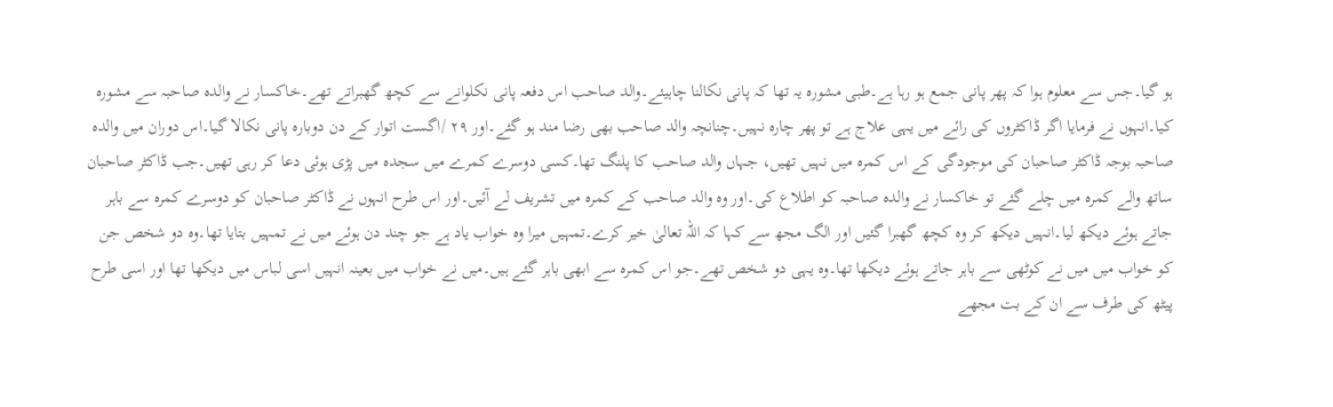ہو گیا۔جس سے معلوم ہوا کہ پھر پانی جمع ہو رہا ہے۔طبی مشورہ یہ تھا کہ پانی نکالنا چاہیئے۔والد صاحب اس دفعہ پانی نکلوانے سے کچھ گھبراتے تھے۔خاکسار نے والدہ صاحبہ سے مشورہ کیا۔انہوں نے فرمایا اگر ڈاکٹروں کی رائے میں یہی علاج ہے تو پھر چارہ نہیں۔چنانچہ والد صاحب بھی رضا مند ہو گئے۔اور ۲۹ /اگست اتوار کے دن دوبارہ پانی نکالا گیا۔اس دوران میں والدہ صاحبہ بوجہ ڈاکٹر صاحبان کی موجودگی کے اس کمرہ میں نہیں تھیں، جہاں والد صاحب کا پلنگ تھا۔کسی دوسرے کمرے میں سجدہ میں پڑی ہوئی دعا کر رہی تھیں۔جب ڈاکٹر صاحبان ساتھ والے کمرہ میں چلے گئے تو خاکسار نے والدہ صاحبہ کو اطلاع کی۔اور وہ والد صاحب کے کمرہ میں تشریف لے آئیں۔اور اس طرح انہوں نے ڈاکٹر صاحبان کو دوسرے کمرہ سے باہر جاتے ہوئے دیکھ لیا۔انہیں دیکھ کر وہ کچھ گھبرا گئیں اور الگ مجھ سے کہا کہ اللہ تعالیٰ خیر کرے۔تمہیں میرا وہ خواب یاد ہے جو چند دن ہوئے میں نے تمہیں بتایا تھا۔وہ دو شخص جن کو خواب میں میں نے کوٹھی سے باہر جاتے ہوئے دیکھا تھا۔وہ یہی دو شخص تھے۔جو اس کمرہ سے ابھی باہر گئے ہیں۔میں نے خواب میں بعینہ انہیں اسی لباس میں دیکھا تھا اور اسی طرح پیٹھ کی طرف سے ان کے بت مجھے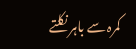کمرہ سے باہر نکلتے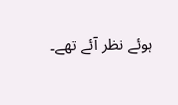ہوئے نظر آئے تھے۔